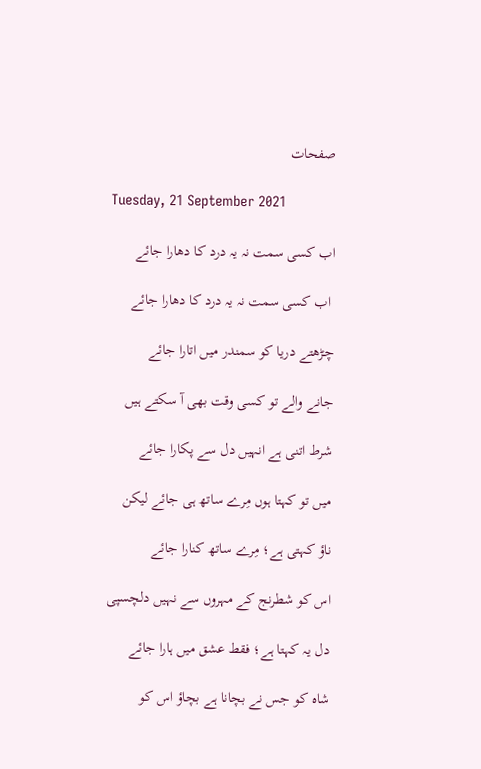صفحات

Tuesday, 21 September 2021

اب کسی سمت نہ یہ درد کا دھارا جائے

 اب کسی سمت نہ یہ درد کا دھارا جائے

چڑھتے دریا کو سمندر میں اتارا جائے

جانے والے تو کسی وقت بھی آ سکتے ہیں

شرط اتنی ہے انہیں دل سے پکارا جائے

میں تو کہتا ہوں مِرے ساتھ ہی جائے لیکن

ناؤ کہتی ہے؛ مِرے ساتھ کنارا جائے

اس کو شطرنج کے مہروں سے نہیں دلچسپی

دل یہ کہتا ہے؛ فقط عشق میں ہارا جائے

شاہ کو جس نے بچانا ہے بچاؤ اس کو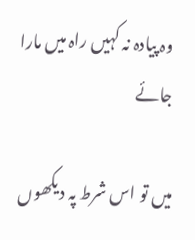وہ پیادہ نہ کہیں راہ میں مارا جائے

میں تو اس شرط پہ دیکھوں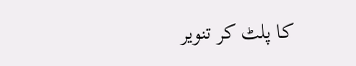کا پلٹ کر تنویر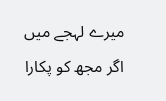میرے لہجے میں اگر مجھ کو پکارا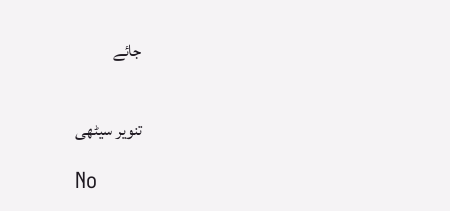جائے


تنویر سیٹھی

No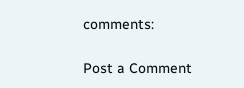comments:

Post a Comment